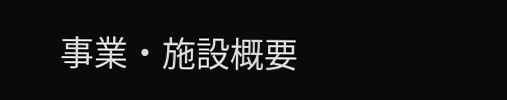事業・施設概要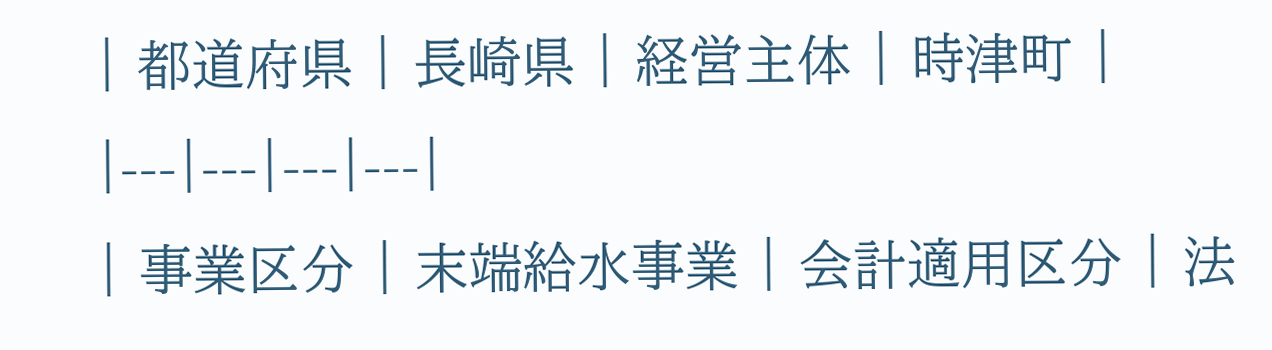| 都道府県 | 長崎県 | 経営主体 | 時津町 |
|---|---|---|---|
| 事業区分 | 末端給水事業 | 会計適用区分 | 法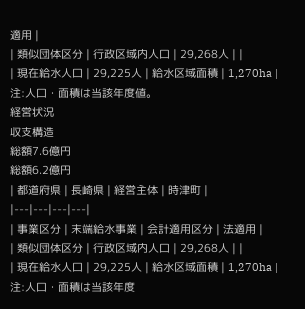適用 |
| 類似団体区分 | 行政区域内人口 | 29,268人 | |
| 現在給水人口 | 29,225人 | 給水区域面積 | 1,270ha |
注:人口・面積は当該年度値。
経営状況
収支構造
総額7.6億円
総額6.2億円
| 都道府県 | 長崎県 | 経営主体 | 時津町 |
|---|---|---|---|
| 事業区分 | 末端給水事業 | 会計適用区分 | 法適用 |
| 類似団体区分 | 行政区域内人口 | 29,268人 | |
| 現在給水人口 | 29,225人 | 給水区域面積 | 1,270ha |
注:人口・面積は当該年度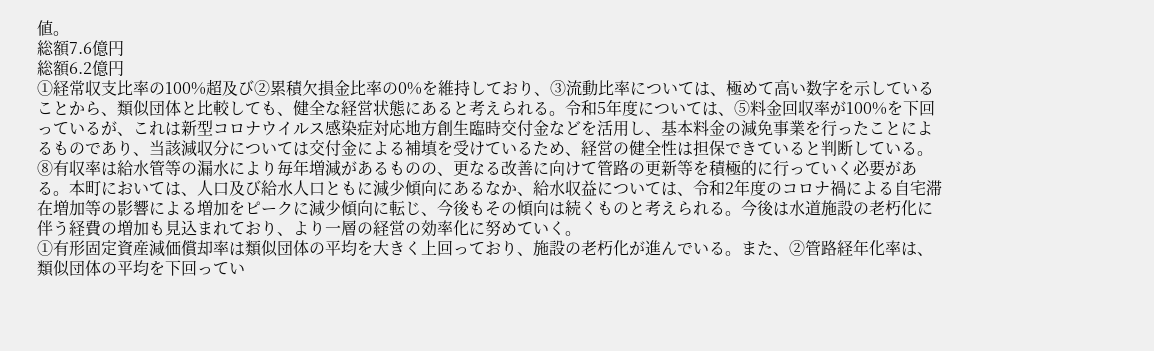値。
総額7.6億円
総額6.2億円
①経常収支比率の100%超及び②累積欠損金比率の0%を維持しており、③流動比率については、極めて高い数字を示していることから、類似団体と比較しても、健全な経営状態にあると考えられる。令和5年度については、⑤料金回収率が100%を下回っているが、これは新型コロナウイルス感染症対応地方創生臨時交付金などを活用し、基本料金の減免事業を行ったことによるものであり、当該減収分については交付金による補填を受けているため、経営の健全性は担保できていると判断している。⑧有収率は給水管等の漏水により毎年増減があるものの、更なる改善に向けて管路の更新等を積極的に行っていく必要がある。本町においては、人口及び給水人口ともに減少傾向にあるなか、給水収益については、令和2年度のコロナ禍による自宅滞在増加等の影響による増加をピークに減少傾向に転じ、今後もその傾向は続くものと考えられる。今後は水道施設の老朽化に伴う経費の増加も見込まれており、より一層の経営の効率化に努めていく。
①有形固定資産減価償却率は類似団体の平均を大きく上回っており、施設の老朽化が進んでいる。また、②管路経年化率は、類似団体の平均を下回ってい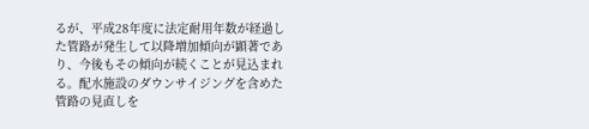るが、平成28年度に法定耐用年数が経過した管路が発生して以降増加傾向が顕著であり、今後もその傾向が続くことが見込まれる。配水施設のダウンサイジングを含めた管路の見直しを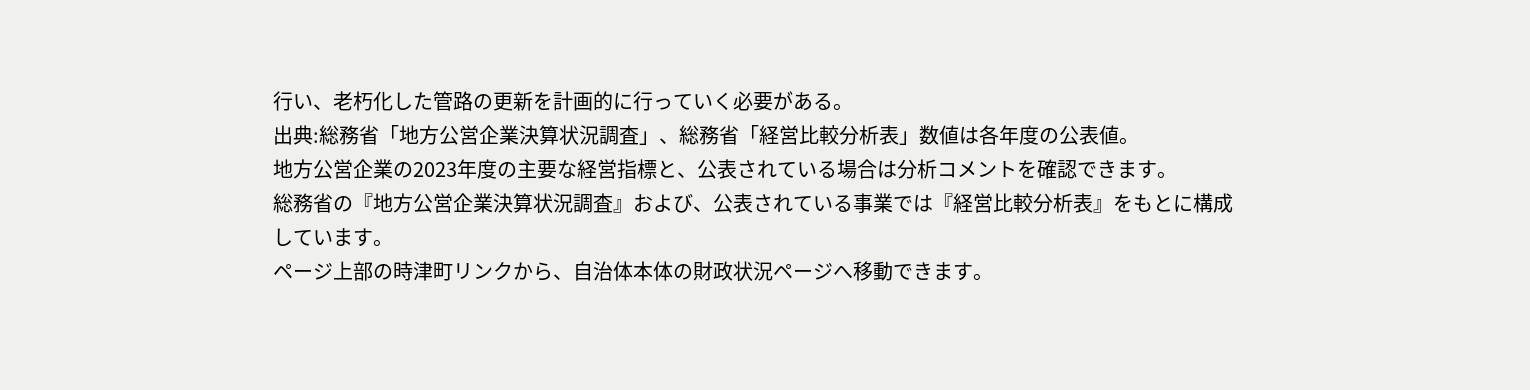行い、老朽化した管路の更新を計画的に行っていく必要がある。
出典:総務省「地方公営企業決算状況調査」、総務省「経営比較分析表」数値は各年度の公表値。
地方公営企業の2023年度の主要な経営指標と、公表されている場合は分析コメントを確認できます。
総務省の『地方公営企業決算状況調査』および、公表されている事業では『経営比較分析表』をもとに構成しています。
ページ上部の時津町リンクから、自治体本体の財政状況ページへ移動できます。